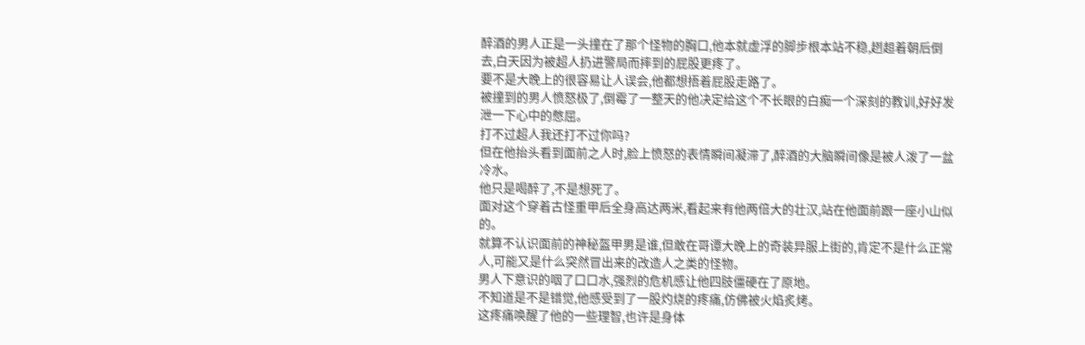醉酒的男人正是一头撞在了那个怪物的胸口,他本就虚浮的脚步根本站不稳,趔趄着朝后倒去,白天因为被超人扔进警局而摔到的屁股更疼了。
要不是大晚上的很容易让人误会,他都想捂着屁股走路了。
被撞到的男人愤怒极了,倒霉了一整天的他决定给这个不长眼的白痴一个深刻的教训,好好发泄一下心中的憋屈。
打不过超人我还打不过你吗?
但在他抬头看到面前之人时,脸上愤怒的表情瞬间凝滞了,醉酒的大脑瞬间像是被人泼了一盆冷水。
他只是喝醉了,不是想死了。
面对这个穿着古怪重甲后全身高达两米,看起来有他两倍大的壮汉,站在他面前跟一座小山似的。
就算不认识面前的神秘盔甲男是谁,但敢在哥谭大晚上的奇装异服上街的,肯定不是什么正常人,可能又是什么突然冒出来的改造人之类的怪物。
男人下意识的咽了口口水,强烈的危机感让他四肢僵硬在了原地。
不知道是不是错觉,他感受到了一股灼烧的疼痛,仿佛被火焰炙烤。
这疼痛唤醒了他的一些理智,也许是身体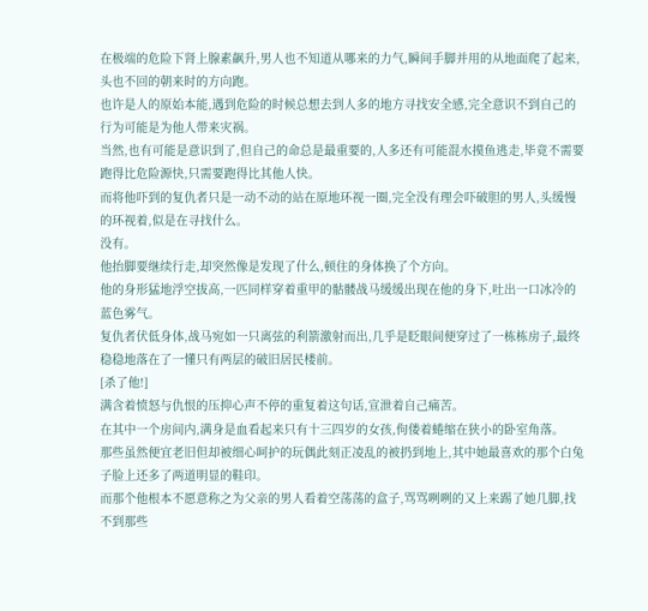在极端的危险下肾上腺素飙升,男人也不知道从哪来的力气,瞬间手脚并用的从地面爬了起来,头也不回的朝来时的方向跑。
也许是人的原始本能,遇到危险的时候总想去到人多的地方寻找安全感,完全意识不到自己的行为可能是为他人带来灾祸。
当然,也有可能是意识到了,但自己的命总是最重要的,人多还有可能混水摸鱼逃走,毕竟不需要跑得比危险源快,只需要跑得比其他人快。
而将他吓到的复仇者只是一动不动的站在原地环视一圈,完全没有理会吓破胆的男人,头缓慢的环视着,似是在寻找什么。
没有。
他抬脚要继续行走,却突然像是发现了什么,顿住的身体换了个方向。
他的身形猛地浮空拔高,一匹同样穿着重甲的骷髅战马缓缓出现在他的身下,吐出一口冰冷的蓝色雾气。
复仇者伏低身体,战马宛如一只离弦的利箭激射而出,几乎是眨眼间便穿过了一栋栋房子,最终稳稳地落在了一懂只有两层的破旧居民楼前。
[杀了他!]
满含着愤怒与仇恨的压抑心声不停的重复着这句话,宣泄着自己痛苦。
在其中一个房间内,满身是血看起来只有十三四岁的女孩,佝偻着蜷缩在狭小的卧室角落。
那些虽然便宜老旧但却被细心呵护的玩偶此刻正凌乱的被扔到地上,其中她最喜欢的那个白兔子脸上还多了两道明显的鞋印。
而那个他根本不愿意称之为父亲的男人看着空荡荡的盒子,骂骂咧咧的又上来踢了她几脚,找不到那些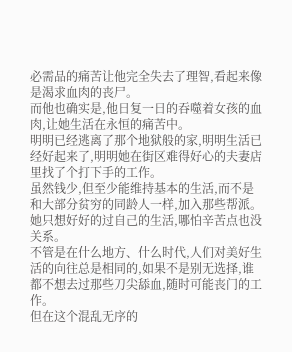必需品的痛苦让他完全失去了理智,看起来像是渴求血肉的丧尸。
而他也确实是,他日复一日的吞噬着女孩的血肉,让她生活在永恒的痛苦中。
明明已经逃离了那个地狱般的家,明明生活已经好起来了,明明她在街区难得好心的夫妻店里找了个打下手的工作。
虽然钱少,但至少能维持基本的生活,而不是和大部分贫穷的同龄人一样,加入那些帮派。
她只想好好的过自己的生活,哪怕辛苦点也没关系。
不管是在什么地方、什么时代,人们对美好生活的向往总是相同的,如果不是别无选择,谁都不想去过那些刀尖舔血,随时可能丧门的工作。
但在这个混乱无序的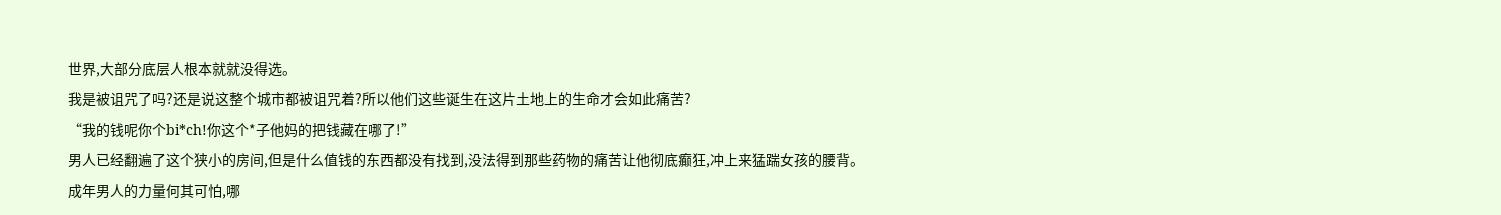世界,大部分底层人根本就就没得选。
我是被诅咒了吗?还是说这整个城市都被诅咒着?所以他们这些诞生在这片土地上的生命才会如此痛苦?
“我的钱呢你个bi*ch!你这个*子他妈的把钱藏在哪了!”
男人已经翻遍了这个狭小的房间,但是什么值钱的东西都没有找到,没法得到那些药物的痛苦让他彻底癫狂,冲上来猛踹女孩的腰背。
成年男人的力量何其可怕,哪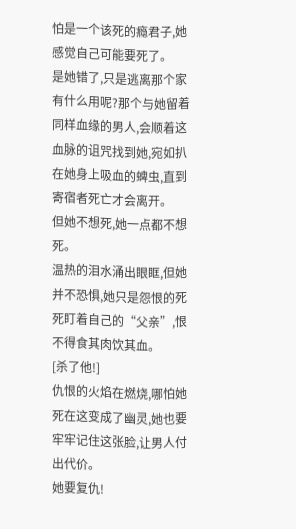怕是一个该死的瘾君子,她感觉自己可能要死了。
是她错了,只是逃离那个家有什么用呢?那个与她留着同样血缘的男人,会顺着这血脉的诅咒找到她,宛如扒在她身上吸血的蜱虫,直到寄宿者死亡才会离开。
但她不想死,她一点都不想死。
温热的泪水涌出眼眶,但她并不恐惧,她只是怨恨的死死盯着自己的“父亲”,恨不得食其肉饮其血。
[杀了他!]
仇恨的火焰在燃烧,哪怕她死在这变成了幽灵,她也要牢牢记住这张脸,让男人付出代价。
她要复仇!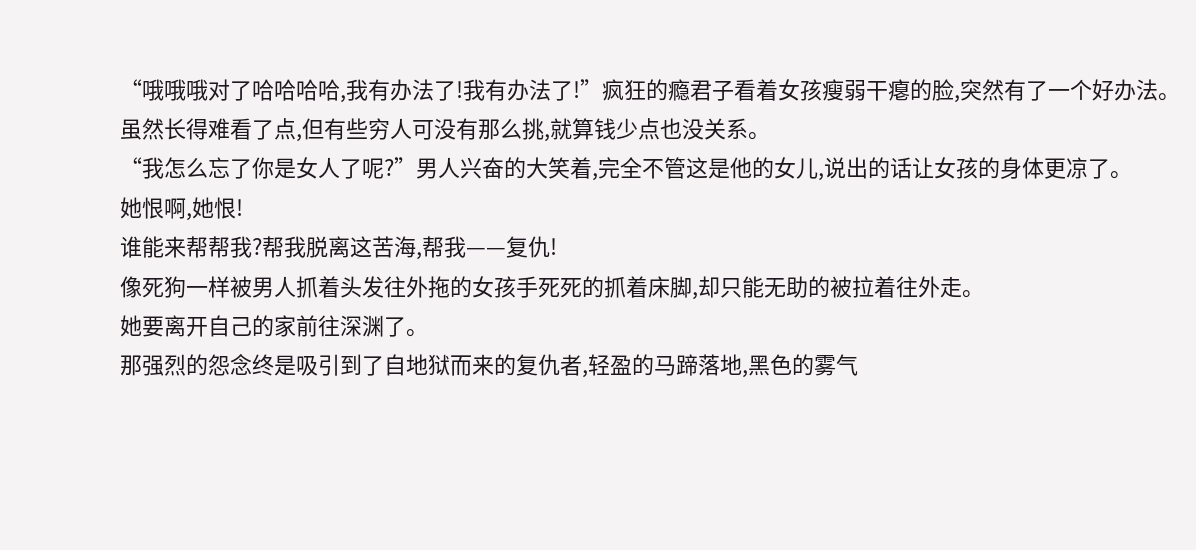“哦哦哦对了哈哈哈哈,我有办法了!我有办法了!”疯狂的瘾君子看着女孩瘦弱干瘪的脸,突然有了一个好办法。
虽然长得难看了点,但有些穷人可没有那么挑,就算钱少点也没关系。
“我怎么忘了你是女人了呢?”男人兴奋的大笑着,完全不管这是他的女儿,说出的话让女孩的身体更凉了。
她恨啊,她恨!
谁能来帮帮我?帮我脱离这苦海,帮我——复仇!
像死狗一样被男人抓着头发往外拖的女孩手死死的抓着床脚,却只能无助的被拉着往外走。
她要离开自己的家前往深渊了。
那强烈的怨念终是吸引到了自地狱而来的复仇者,轻盈的马蹄落地,黑色的雾气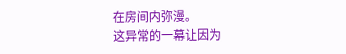在房间内弥漫。
这异常的一幕让因为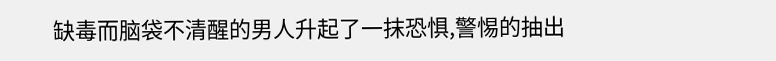缺毒而脑袋不清醒的男人升起了一抹恐惧,警惕的抽出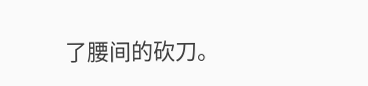了腰间的砍刀。